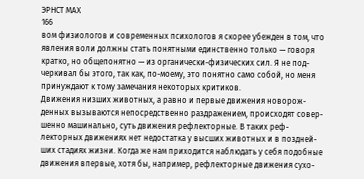ЭРНСТ МАХ
166
вом физиологов и современных психологов я скорее убежден в том, что
явления воли должны стать понятными единственно только — говоря
кратко, но общепонятно — из органически-физических сил. Я не под-
черкивал бы этого, так как, по-моему, это понятно само собой, но меня
принуждают к тому замечания некоторых критиков.
Движения низших животных, а равно и первые движения новорож-
денных вызываются непосредственно раздражением, происходят совер-
шенно машинально, суть движения рефлекторные. В таких реф-
лекторных движениях нет недостатка у высших животных и в поздней-
ших стадиях жизни. Когда же нам приходится наблюдать у себя подобные
движения впервые, хотя бы, например, рефлекторные движения сухо-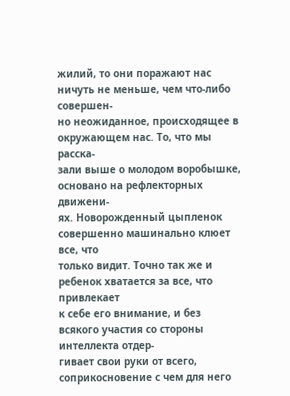жилий, то они поражают нас ничуть не меньше, чем что-либо совершен-
но неожиданное, происходящее в окружающем нас. То, что мы расска-
зали выше о молодом воробышке, основано на рефлекторных движени-
ях. Новорожденный цыпленок совершенно машинально клюет все, что
только видит. Точно так же и ребенок хватается за все, что привлекает
к себе его внимание, и без всякого участия со стороны интеллекта отдер-
гивает свои руки от всего, соприкосновение с чем для него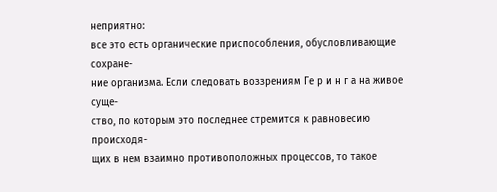неприятно:
все это есть органические приспособления, обусловливающие сохране-
ние организма. Если следовать воззрениям Ге р и н г а на живое суще-
ство, по которым это последнее стремится к равновесию происходя-
щих в нем взаимно противоположных процессов, то такое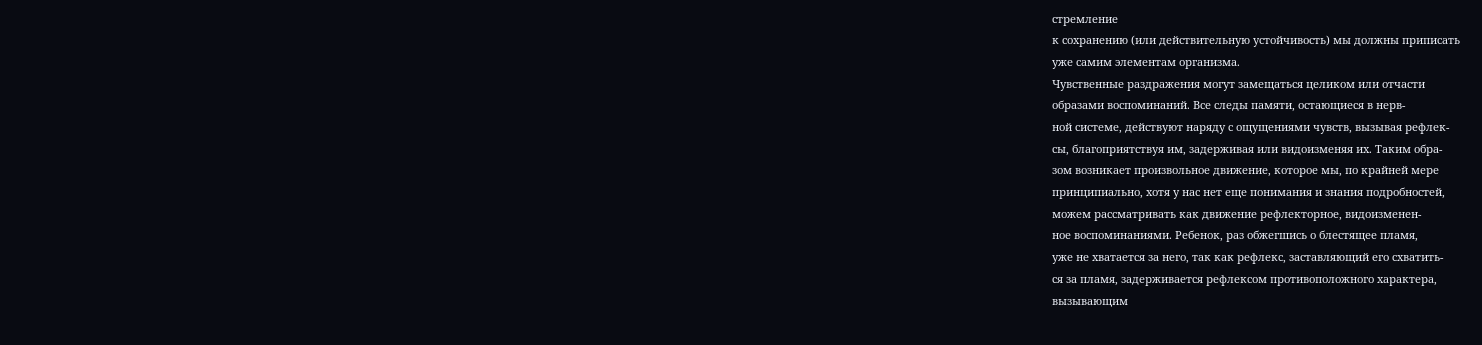стремление
к сохранению (или действительную устойчивость) мы должны приписать
уже самим элементам организма.
Чувственные раздражения могут замещаться целиком или отчасти
образами воспоминаний. Все следы памяти, остающиеся в нерв-
ной системе, действуют наряду с ощущениями чувств, вызывая рефлек-
сы, благоприятствуя им, задерживая или видоизменяя их. Таким обра-
зом возникает произвольное движение, которое мы, по крайней мере
принципиально, хотя у нас нет еще понимания и знания подробностей,
можем рассматривать как движение рефлекторное, видоизменен-
ное воспоминаниями. Ребенок, раз обжегшись о блестящее пламя,
уже не хватается за него, так как рефлекс, заставляющий его схватить-
ся за пламя, задерживается рефлексом противоположного характера,
вызывающим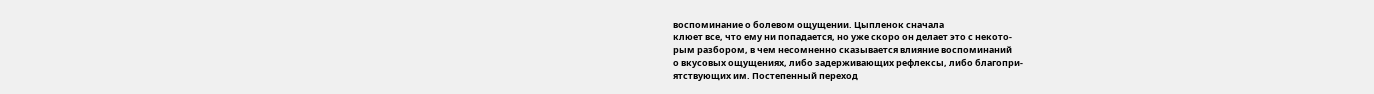воспоминание о болевом ощущении. Цыпленок сначала
клюет все, что ему ни попадается, но уже скоро он делает это с некото-
рым разбором, в чем несомненно сказывается влияние воспоминаний
о вкусовых ощущениях, либо задерживающих рефлексы, либо благопри-
ятствующих им. Постепенный переход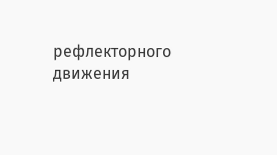рефлекторного движения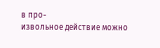в про-
извольное действие можно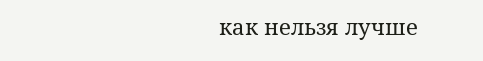как нельзя лучше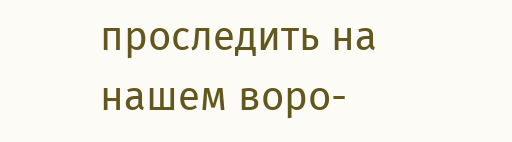проследить на нашем воро-